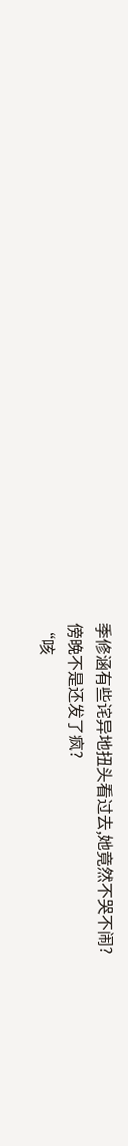季修涵有些诧异地扭头看过去,她竟然不哭不闹?
傍晚不是还发了疯?
“咳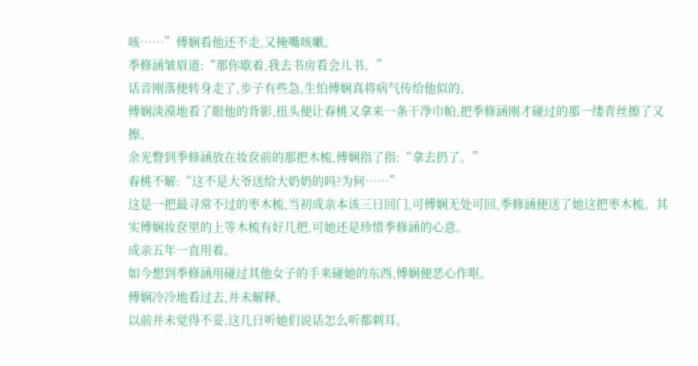咳……”傅娴看他还不走,又掩嘴咳嗽。
季修涵皱眉道:“那你歇着,我去书房看会儿书。”
话音刚落便转身走了,步子有些急,生怕傅娴真将病气传给他似的。
傅娴淡漠地看了眼他的背影,扭头便让春桃又拿来一条干净巾帕,把季修涵刚才碰过的那一缕青丝擦了又擦。
余光瞥到季修涵放在妆奁前的那把木梳,傅娴指了指:“拿去扔了。”
春桃不解:“这不是大爷送给大奶奶的吗?为何……”
这是一把最寻常不过的枣木梳,当初成亲本该三日回门,可傅娴无处可回,季修涵便送了她这把枣木梳。其实傅娴妆奁里的上等木梳有好几把,可她还是珍惜季修涵的心意。
成亲五年一直用着。
如今想到季修涵用碰过其他女子的手来碰她的东西,傅娴便恶心作呕。
傅娴冷冷地看过去,并未解释。
以前并未觉得不妥,这几日听她们说话怎么听都刺耳。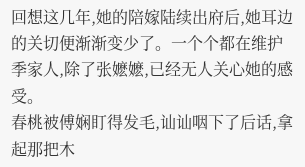回想这几年,她的陪嫁陆续出府后,她耳边的关切便渐渐变少了。一个个都在维护季家人,除了张嬷嬷,已经无人关心她的感受。
春桃被傅娴盯得发毛,讪讪咽下了后话,拿起那把木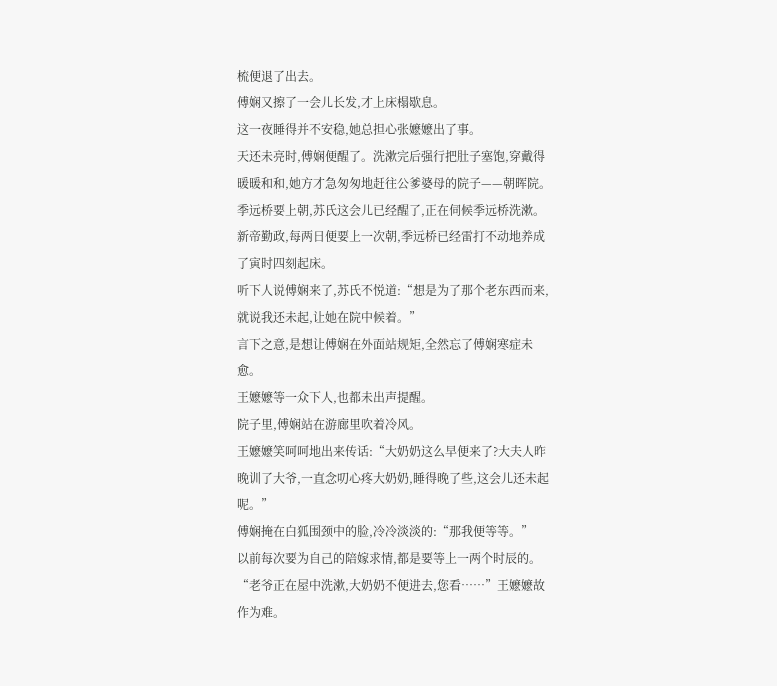梳便退了出去。
傅娴又擦了一会儿长发,才上床榻歇息。
这一夜睡得并不安稳,她总担心张嬷嬷出了事。
天还未亮时,傅娴便醒了。洗漱完后强行把肚子塞饱,穿戴得暖暖和和,她方才急匆匆地赶往公爹婆母的院子——朝晖院。
季远桥要上朝,苏氏这会儿已经醒了,正在伺候季远桥洗漱。
新帝勤政,每两日便要上一次朝,季远桥已经雷打不动地养成了寅时四刻起床。
听下人说傅娴来了,苏氏不悦道:“想是为了那个老东西而来,就说我还未起,让她在院中候着。”
言下之意,是想让傅娴在外面站规矩,全然忘了傅娴寒症未愈。
王嬷嬷等一众下人,也都未出声提醒。
院子里,傅娴站在游廊里吹着冷风。
王嬷嬷笑呵呵地出来传话:“大奶奶这么早便来了?大夫人昨晚训了大爷,一直念叨心疼大奶奶,睡得晚了些,这会儿还未起呢。”
傅娴掩在白狐围颈中的脸,冷冷淡淡的:“那我便等等。”
以前每次要为自己的陪嫁求情,都是要等上一两个时辰的。
“老爷正在屋中洗漱,大奶奶不便进去,您看……”王嬷嬷故作为难。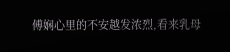傅娴心里的不安越发浓烈,看来乳母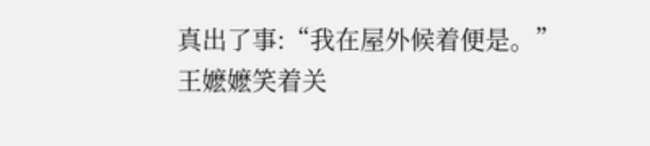真出了事:“我在屋外候着便是。”
王嬷嬷笑着关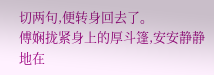切两句,便转身回去了。
傅娴拢紧身上的厚斗篷,安安静静地在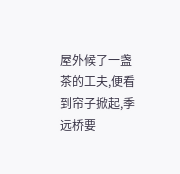屋外候了一盏茶的工夫,便看到帘子掀起,季远桥要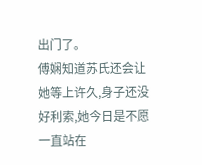出门了。
傅娴知道苏氏还会让她等上许久,身子还没好利索,她今日是不愿一直站在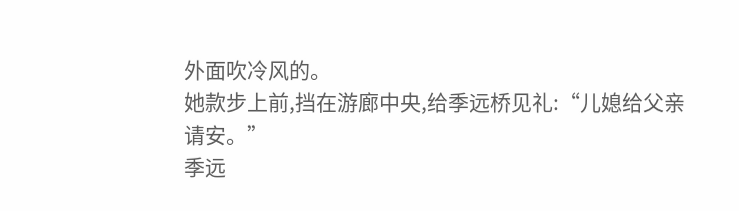外面吹冷风的。
她款步上前,挡在游廊中央,给季远桥见礼:“儿媳给父亲请安。”
季远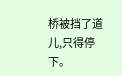桥被挡了道儿,只得停下。